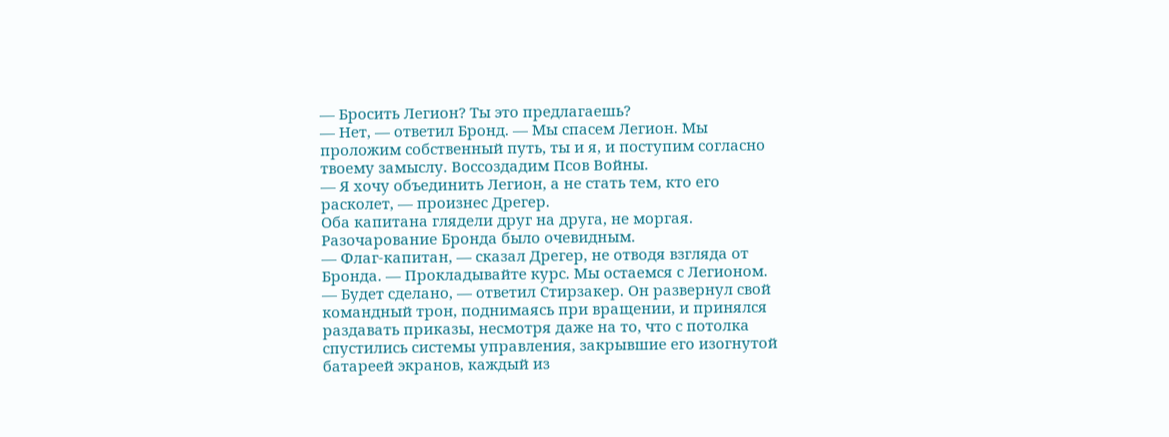— Бросить Легион? Ты это предлагаешь?
— Нет, — ответил Бронд. — Мы спасем Легион. Мы проложим собственный путь, ты и я, и поступим согласно твоему замыслу. Воссоздадим Псов Войны.
— Я хочу объединить Легион, а не стать тем, кто его расколет, — произнес Дрегер.
Оба капитана глядели друг на друга, не моргая. Разочарование Бронда было очевидным.
— Флаг-капитан, — сказал Дрегер, не отводя взгляда от Бронда. — Прокладывайте курс. Мы остаемся с Легионом.
— Будет сделано, — ответил Стирзакер. Он развернул свой командный трон, поднимаясь при вращении, и принялся раздавать приказы, несмотря даже на то, что с потолка спустились системы управления, закрывшие его изогнутой батареей экранов, каждый из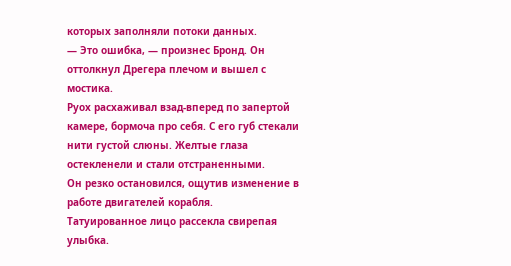которых заполняли потоки данных.
— Это ошибка, — произнес Бронд. Он оттолкнул Дрегера плечом и вышел с мостика.
Руох расхаживал взад-вперед по запертой камере, бормоча про себя. С его губ стекали нити густой слюны. Желтые глаза остекленели и стали отстраненными.
Он резко остановился, ощутив изменение в работе двигателей корабля.
Татуированное лицо рассекла свирепая улыбка.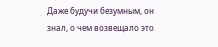Даже будучи безумным, он знал, о чем возвещало это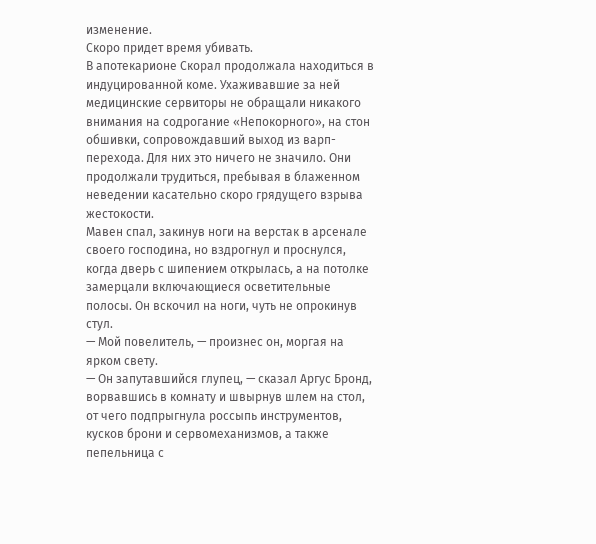изменение.
Скоро придет время убивать.
В апотекарионе Скорал продолжала находиться в индуцированной коме. Ухаживавшие за ней медицинские сервиторы не обращали никакого внимания на содрогание «Непокорного», на стон обшивки, сопровождавший выход из варп-перехода. Для них это ничего не значило. Они продолжали трудиться, пребывая в блаженном неведении касательно скоро грядущего взрыва жестокости.
Мавен спал, закинув ноги на верстак в арсенале своего господина, но вздрогнул и проснулся, когда дверь с шипением открылась, а на потолке замерцали включающиеся осветительные полосы. Он вскочил на ноги, чуть не опрокинув стул.
— Мой повелитель, — произнес он, моргая на ярком свету.
— Он запутавшийся глупец, — сказал Аргус Бронд, ворвавшись в комнату и швырнув шлем на стол, от чего подпрыгнула россыпь инструментов, кусков брони и сервомеханизмов, а также пепельница с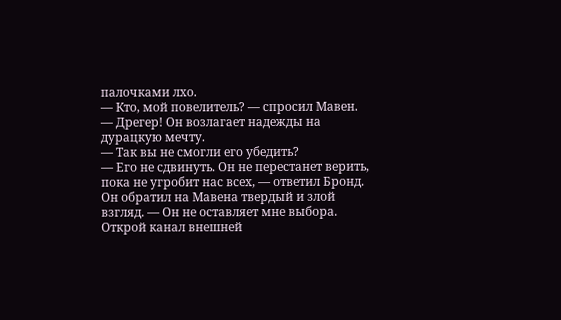палочками лхо.
— Кто, мой повелитель? — спросил Мавен.
— Дрегер! Он возлагает надежды на дурацкую мечту.
— Так вы не смогли его убедить?
— Его не сдвинуть. Он не перестанет верить, пока не угробит нас всех, — ответил Бронд. Он обратил на Мавена твердый и злой взгляд. — Он не оставляет мне выбора. Открой канал внешней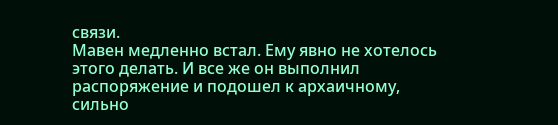связи.
Мавен медленно встал. Ему явно не хотелось этого делать. И все же он выполнил распоряжение и подошел к архаичному, сильно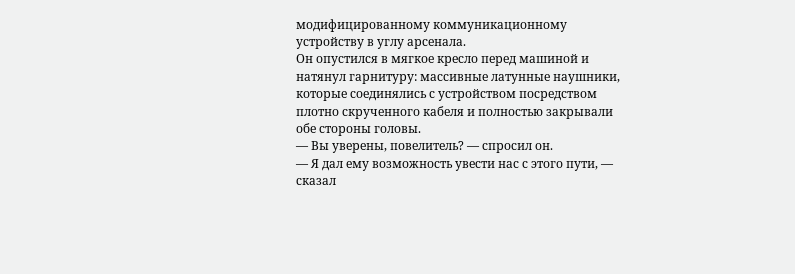модифицированному коммуникационному устройству в углу арсенала.
Он опустился в мягкое кресло перед машиной и натянул гарнитуру: массивные латунные наушники, которые соединялись с устройством посредством плотно скрученного кабеля и полностью закрывали обе стороны головы.
— Вы уверены, повелитель? — спросил он.
— Я дал ему возможность увести нас с этого пути, — сказал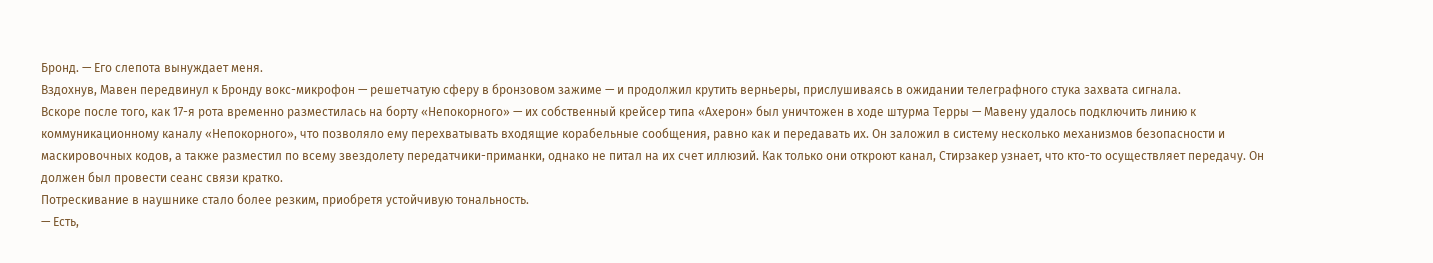Бронд. — Его слепота вынуждает меня.
Вздохнув, Мавен передвинул к Бронду вокс-микрофон — решетчатую сферу в бронзовом зажиме — и продолжил крутить верньеры, прислушиваясь в ожидании телеграфного стука захвата сигнала.
Вскоре после того, как 17-я рота временно разместилась на борту «Непокорного» — их собственный крейсер типа «Ахерон» был уничтожен в ходе штурма Терры — Мавену удалось подключить линию к коммуникационному каналу «Непокорного», что позволяло ему перехватывать входящие корабельные сообщения, равно как и передавать их. Он заложил в систему несколько механизмов безопасности и маскировочных кодов, а также разместил по всему звездолету передатчики-приманки, однако не питал на их счет иллюзий. Как только они откроют канал, Стирзакер узнает, что кто-то осуществляет передачу. Он должен был провести сеанс связи кратко.
Потрескивание в наушнике стало более резким, приобретя устойчивую тональность.
— Есть,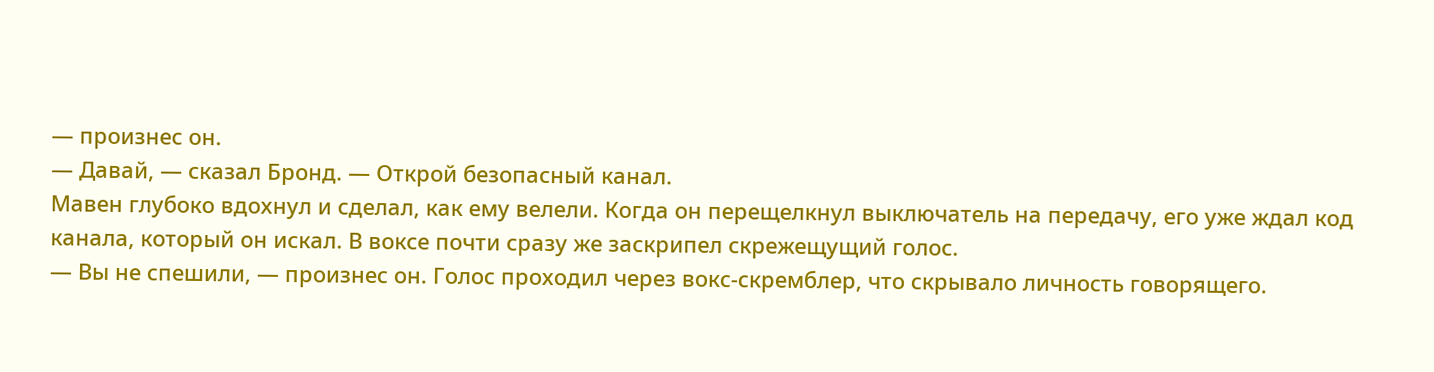— произнес он.
— Давай, — сказал Бронд. — Открой безопасный канал.
Мавен глубоко вдохнул и сделал, как ему велели. Когда он перещелкнул выключатель на передачу, его уже ждал код канала, который он искал. В воксе почти сразу же заскрипел скрежещущий голос.
— Вы не спешили, — произнес он. Голос проходил через вокс-скремблер, что скрывало личность говорящего.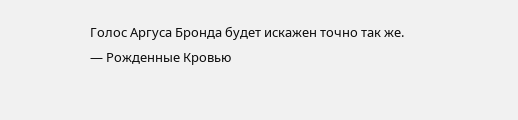Голос Аргуса Бронда будет искажен точно так же.
— Рожденные Кровью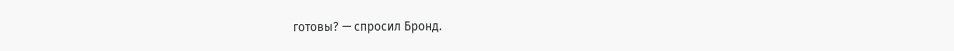готовы? — спросил Бронд.